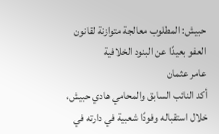حبيش: المطلوب معالجة متوازنة لقانون العفو بعيدًا عن البنود الخلافية
عامر عثمان
أكد النائب السابق والمحامي هادي حبيش، خلال استقباله وفودًا شعبية في دارته في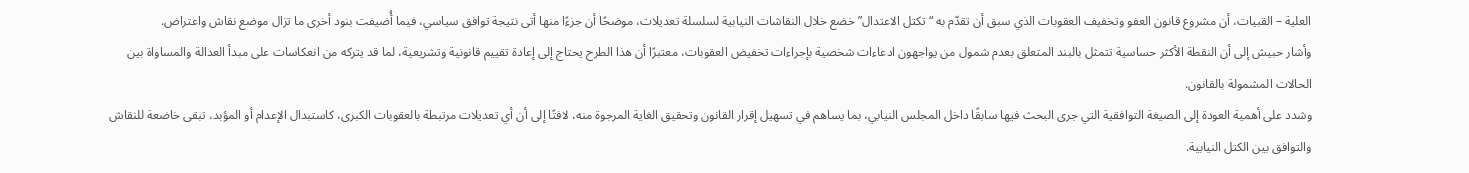العلية – القبيات، أن مشروع قانون العفو وتخفيف العقوبات الذي سبق أن تقدّم به “تكتل الاعتدال” خضع خلال النقاشات النيابية لسلسلة تعديلات، موضحًا أن جزءًا منها أتى نتيجة توافق سياسي، فيما أُضيفت بنود أخرى ما تزال موضع نقاش واعتراض.
وأشار حبيش إلى أن النقطة الأكثر حساسية تتمثل بالبند المتعلق بعدم شمول من يواجهون ادعاءات شخصية بإجراءات تخفيض العقوبات، معتبرًا أن هذا الطرح يحتاج إلى إعادة تقييم قانونية وتشريعية، لما قد يتركه من انعكاسات على مبدأ العدالة والمساواة بين الحالات المشمولة بالقانون.
وشدد على أهمية العودة إلى الصيغة التوافقية التي جرى البحث فيها سابقًا داخل المجلس النيابي، بما يساهم في تسهيل إقرار القانون وتحقيق الغاية المرجوة منه، لافتًا إلى أن أي تعديلات مرتبطة بالعقوبات الكبرى، كاستبدال الإعدام أو المؤبد، تبقى خاضعة للنقاش والتوافق بين الكتل النيابية.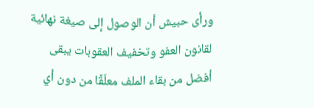ورأى حبيش أن الوصول إلى صيغة نهائية لقانون العفو وتخفيف العقوبات يبقى أفضل من بقاء الملف معلّقًا من دون أي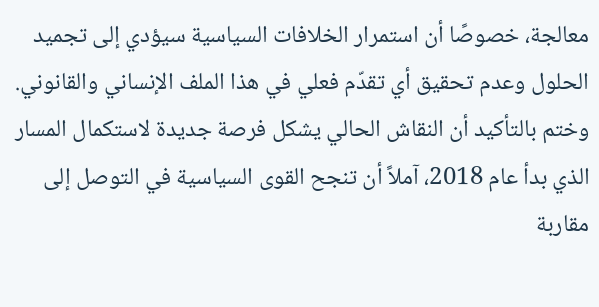معالجة، خصوصًا أن استمرار الخلافات السياسية سيؤدي إلى تجميد الحلول وعدم تحقيق أي تقدّم فعلي في هذا الملف الإنساني والقانوني.
وختم بالتأكيد أن النقاش الحالي يشكل فرصة جديدة لاستكمال المسار الذي بدأ عام 2018، آملاً أن تنجح القوى السياسية في التوصل إلى مقاربة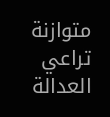متوازنة تراعي العدالة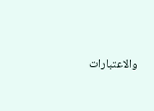والاعتبارات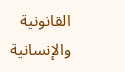القانونية والإنسانية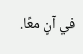في آنٍ معًا.